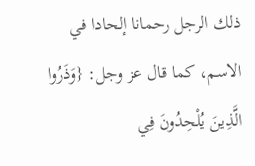ذلك الرجل رحمانا إلحادا في الاسم، كما قال عز وجل: {وَذَرُوا الَّذِينَ يُلْحِدُونَ فِي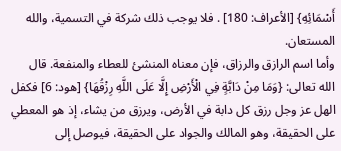أَسْمَائِهِ} [الأعراف: 180] . فلا يوجب ذلك شركة في التسمية، والله المستعان.
وأما اسم الرازق والرزاق، فإن معناه المنشئ للعطاء والمنفعة. قال الله تعالى: {وَمَا مِنْ دَابَّةٍ فِي الْأَرْضِ إِلَّا عَلَى اللَّهِ رِزْقُهَا} [هود: 6] فكفل الهل عز وجل رزق كل دابة في الأرض، ويرزق من يشاء، إذ هو المعطي على الحقيقة، وهو المالك والجواد على الحقيقة، فيوصل إلى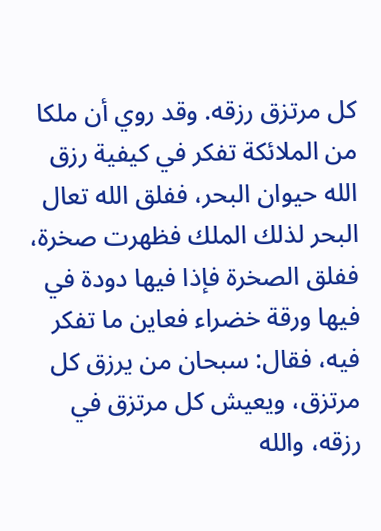كل مرتزق رزقه. وقد روي أن ملكا من الملائكة تفكر في كيفية رزق الله حيوان البحر، ففلق الله تعال البحر لذلك الملك فظهرت صخرة، ففلق الصخرة فإذا فيها دودة في فيها ورقة خضراء فعاين ما تفكر فيه، فقال: سبحان من يرزق كل مرتزق، ويعيش كل مرتزق في رزقه، والله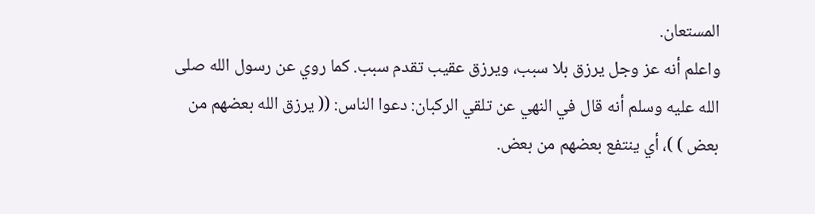المستعان.
واعلم أنه عز وجل يرزق بلا سبب، ويرزق عقيب تقدم سبب. كما روي عن رسول الله صلى الله عليه وسلم أنه قال في النهي عن تلقي الركبان: دعوا الناس: (( يرزق الله بعضهم من بعض ) )، أي ينتفع بعضهم من بعض.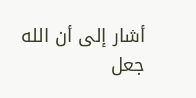أشار إلى أن الله جعل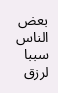بعض الناس سببا لرزق